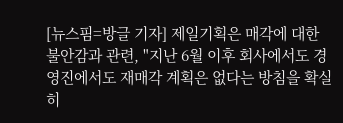[뉴스핌=방글 기자] 제일기획은 매각에 대한 불안감과 관련, "지난 6월 이후 회사에서도 경영진에서도 재매각 계획은 없다는 방침을 확실히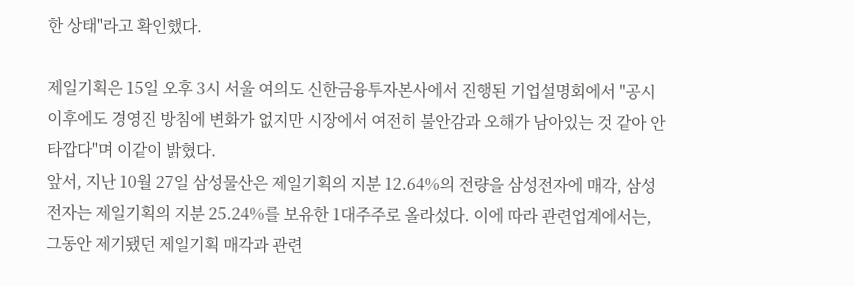한 상태"라고 확인했다.

제일기획은 15일 오후 3시 서울 여의도 신한금융투자본사에서 진행된 기업설명회에서 "공시 이후에도 경영진 방침에 변화가 없지만 시장에서 여전히 불안감과 오해가 남아있는 것 같아 안타깝다"며 이같이 밝혔다.
앞서, 지난 10월 27일 삼성물산은 제일기획의 지분 12.64%의 전량을 삼성전자에 매각, 삼성전자는 제일기획의 지분 25.24%를 보유한 1대주주로 올라섰다. 이에 따라 관련업계에서는, 그동안 제기됐던 제일기획 매각과 관련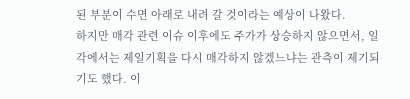된 부분이 수면 아래로 내려 갈 것이라는 예상이 나왔다.
하지만 매각 관련 이슈 이후에도 주가가 상승하지 않으면서, 일각에서는 제일기획을 다시 매각하지 않겠느냐는 관측이 제기되기도 했다. 이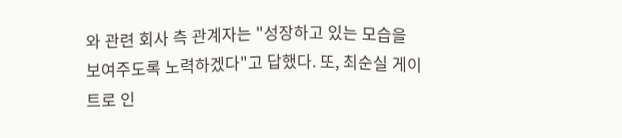와 관련 회사 측 관계자는 "성장하고 있는 모습을 보여주도록 노력하겠다"고 답했다. 또, 최순실 게이트로 인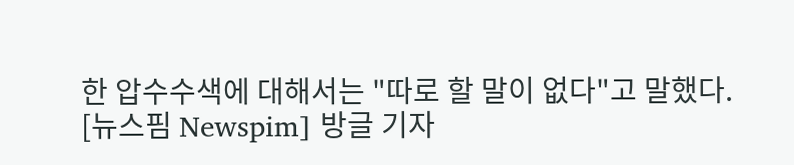한 압수수색에 대해서는 "따로 할 말이 없다"고 말했다.
[뉴스핌 Newspim] 방글 기자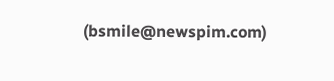(bsmile@newspim.com)